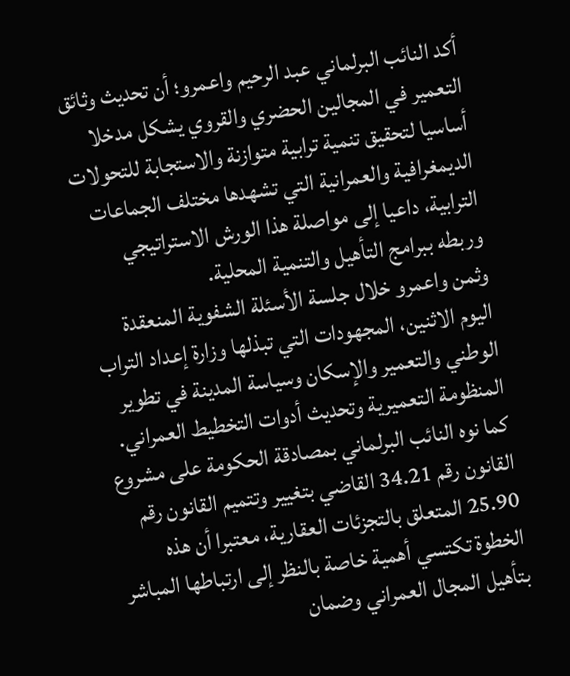أكد النائب البرلماني عبد الرحيم واعمرو؛ أن تحديث وثائق التعمير في المجالين الحضري والقروي يشكل مدخلا أساسيا لتحقيق تنمية ترابية متوازنة والاستجابة للتحولات الديمغرافية والعمرانية التي تشهدها مختلف الجماعات الترابية، داعيا إلى مواصلة هذا الورش الاستراتيجي وربطه ببرامج التأهيل والتنمية المحلية.
وثمن واعمرو خلال جلسة الأسئلة الشفوية المنعقدة اليوم الاثنين، المجهودات التي تبذلها وزارة إعداد التراب الوطني والتعمير والإسكان وسياسة المدينة في تطوير المنظومة التعميرية وتحديث أدوات التخطيط العمراني.
كما نوه النائب البرلماني بمصادقة الحكومة على مشروع القانون رقم 34.21 القاضي بتغيير وتتميم القانون رقم 25.90 المتعلق بالتجزئات العقارية، معتبرا أن هذه الخطوة تكتسي أهمية خاصة بالنظر إلى ارتباطها المباشر بتأهيل المجال العمراني وضمان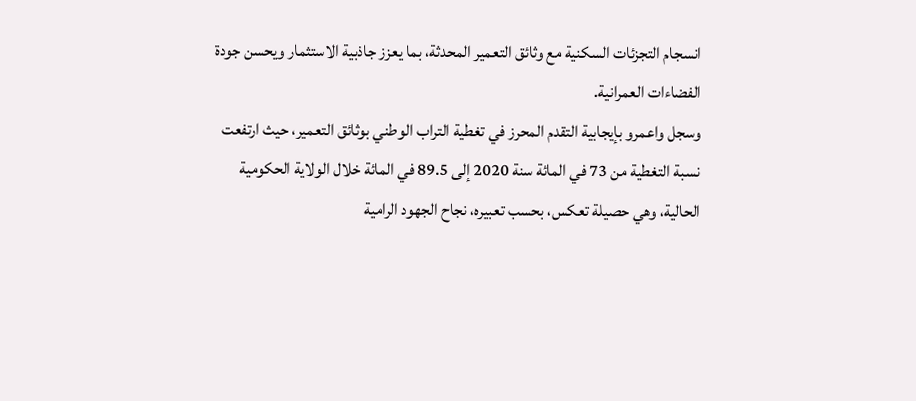انسجام التجزئات السكنية مع وثائق التعمير المحدثة، بما يعزز جاذبية الاستثمار ويحسن جودة الفضاءات العمرانية.
وسجل واعمرو بإيجابية التقدم المحرز في تغطية التراب الوطني بوثائق التعمير، حيث ارتفعت نسبة التغطية من 73 في المائة سنة 2020 إلى 89.5 في المائة خلال الولاية الحكومية الحالية، وهي حصيلة تعكس، بحسب تعبيره، نجاح الجهود الرامية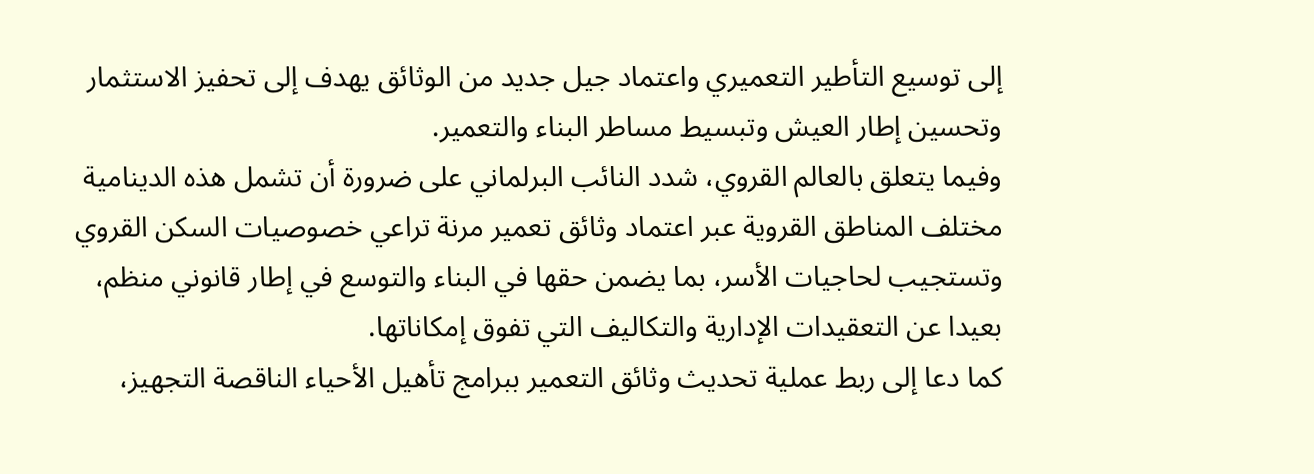إلى توسيع التأطير التعميري واعتماد جيل جديد من الوثائق يهدف إلى تحفيز الاستثمار وتحسين إطار العيش وتبسيط مساطر البناء والتعمير.
وفيما يتعلق بالعالم القروي، شدد النائب البرلماني على ضرورة أن تشمل هذه الدينامية مختلف المناطق القروية عبر اعتماد وثائق تعمير مرنة تراعي خصوصيات السكن القروي وتستجيب لحاجيات الأسر، بما يضمن حقها في البناء والتوسع في إطار قانوني منظم، بعيدا عن التعقيدات الإدارية والتكاليف التي تفوق إمكاناتها.
كما دعا إلى ربط عملية تحديث وثائق التعمير ببرامج تأهيل الأحياء الناقصة التجهيز،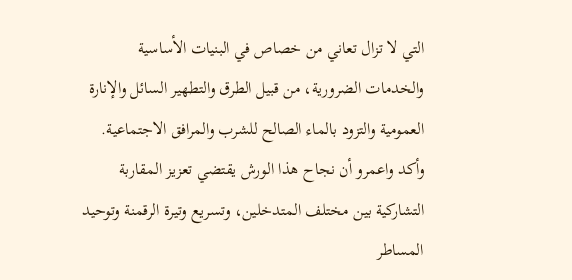التي لا تزال تعاني من خصاص في البنيات الأساسية والخدمات الضرورية، من قبيل الطرق والتطهير السائل والإنارة العمومية والتزود بالماء الصالح للشرب والمرافق الاجتماعية.
وأكد واعمرو أن نجاح هذا الورش يقتضي تعزيز المقاربة التشاركية بين مختلف المتدخلين، وتسريع وتيرة الرقمنة وتوحيد المساطر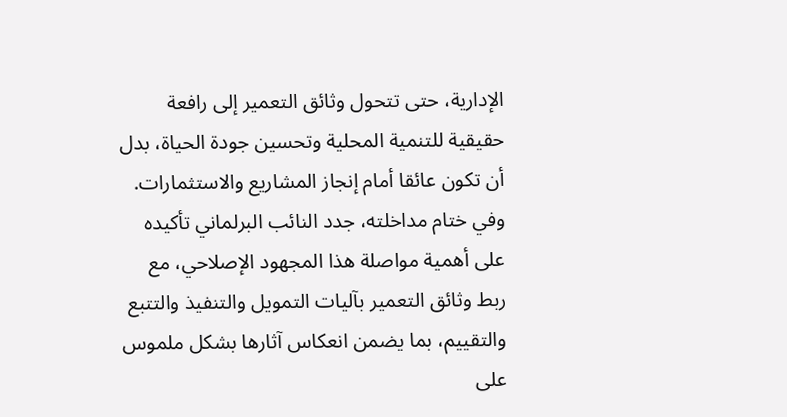الإدارية، حتى تتحول وثائق التعمير إلى رافعة حقيقية للتنمية المحلية وتحسين جودة الحياة، بدل أن تكون عائقا أمام إنجاز المشاريع والاستثمارات.
وفي ختام مداخلته، جدد النائب البرلماني تأكيده على أهمية مواصلة هذا المجهود الإصلاحي، مع ربط وثائق التعمير بآليات التمويل والتنفيذ والتتبع والتقييم، بما يضمن انعكاس آثارها بشكل ملموس على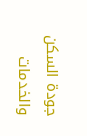جودة السكن والخدمات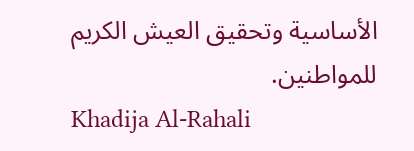الأساسية وتحقيق العيش الكريم للمواطنين.
Khadija Al-Rahali